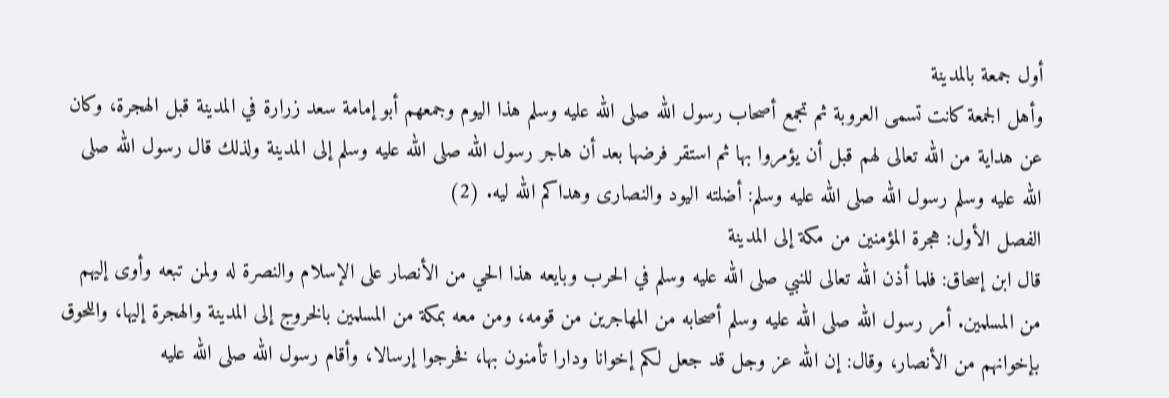أول جمعة بالمدينة
وأهل الجمعة كانت تسمى العروبة ثم تجمع أصحاب رسول الله صلى الله عليه وسلم هذا اليوم وجمعهم أبو إمامة سعد زرارة في المدينة قبل الهجرة، وكان عن هداية من الله تعالى لهم قبل أن يؤمروا بها ثم استقر فرضها بعد أن هاجر رسول الله صلى الله عليه وسلم إلى المدينة ولذلك قال رسول الله صلى الله عليه وسلم رسول الله صلى الله عليه وسلم: أضلته اليود والنصارى وهداكم الله ليه. (2)
الفصل الأول: هجرة المؤمنين من مكة إلى المدينة
قال ابن إسحاق: فلما أذن الله تعالى للنبي صلى الله عليه وسلم في الحرب وبايعه هذا الحي من الأنصار على الإسلام والنصرة له ولمن تبعه وأوى إليهم من المسلمين. أمر رسول الله صلى الله عليه وسلم أصحابه من المهاجرين من قومه، ومن معه بمكة من المسلمين بالخروج إلى المدينة والهجرة إليها، واللحوق بإخوانهم من الأنصار، وقال: إن الله عز وجل قد جعل لكم إخوانا ودارا تأمنون بها، فخرجوا إرسالا، وأقام رسول الله صلى الله عليه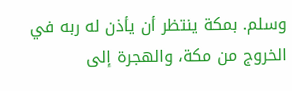وسلم. بمكة ينتظر أن يأذن له ربه في الخروج من مكة، والهجرة إلى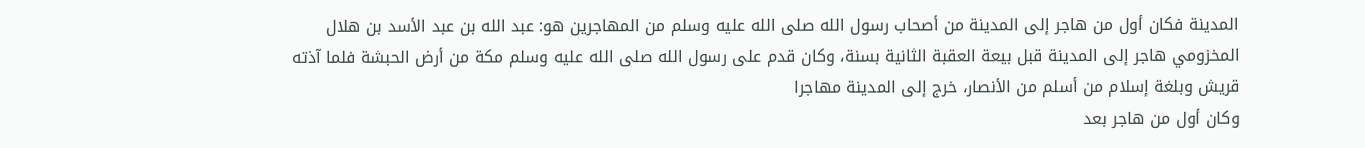المدينة فكان أول من هاجر إلى المدينة من أصحاب رسول الله صلى الله عليه وسلم من المهاجرين هو: عبد الله بن عبد الأسد بن هلال المخزومي هاجر إلى المدينة قبل بيعة العقبة الثانية بسنة، وكان قدم على رسول الله صلى الله عليه وسلم مكة من أرض الحبشة فلما آذته قريش وبلغة إسلام من أسلم من الأنصار، خرج إلى المدينة مهاجرا
وكان أول من هاجر بعد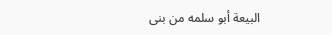البيعة أبو سلمه من بنى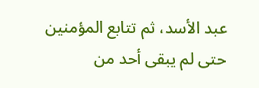عبد الأسد، ثم تتابع المؤمنين حتى لم يبقى أحد من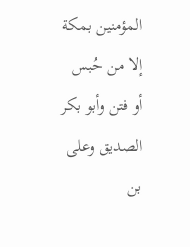المؤمنين بمكة إلا من حُبس أو فتن وأبو بكر الصديق وعلى بن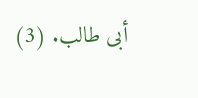أبى طالب. (3)